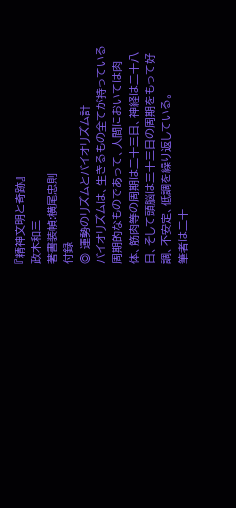『精神文明と奇跡』
政木和三
著書装幀:横尾忠則
付録
◎ 運勢のリズムとバイオリズム計
バイオリズムは、生きるもの全てが持っている周期的なものであって、人間においては肉体、筋肉等の周期は二十三日、神経は二十八日、そして頭脳は三十三日の周期をもって好調、不安定、低調を繰り返している。
筆者は二十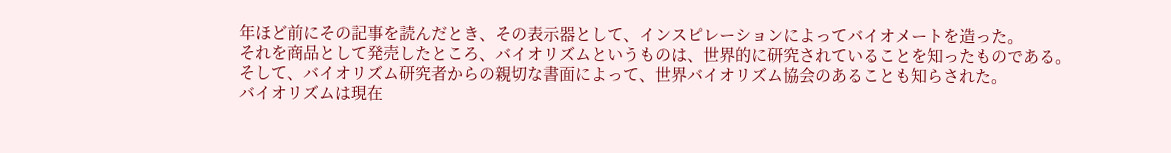年ほど前にその記事を読んだとき、その表示器として、インスピレーションによってバイオメートを造った。
それを商品として発売したところ、バイオリズムというものは、世界的に研究されていることを知ったものである。
そして、バイオリズム研究者からの親切な書面によって、世界バイオリズム協会のあることも知らされた。
バイオリズムは現在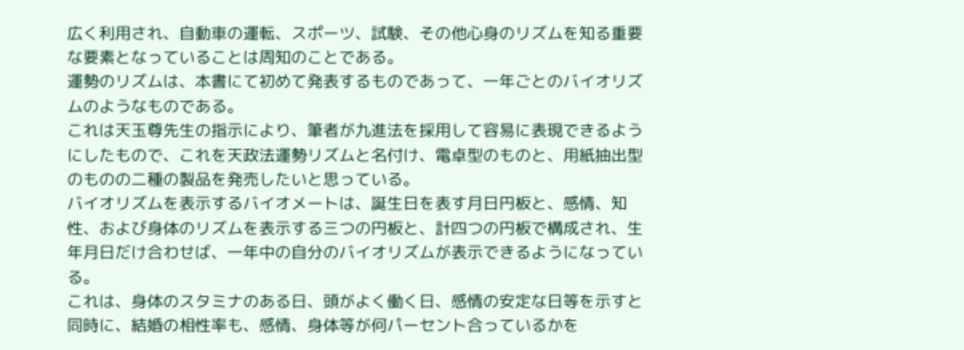広く利用され、自動車の運転、スポーツ、試験、その他心身のリズムを知る重要な要素となっていることは周知のことである。
運勢のリズムは、本書にて初めて発表するものであって、一年ごとのバイオリズムのようなものである。
これは天玉尊先生の指示により、筆者が九進法を採用して容易に表現できるようにしたもので、これを天政法運勢リズムと名付け、電卓型のものと、用紙抽出型のものの二種の製品を発売したいと思っている。
バイオリズムを表示するバイオメートは、誕生日を表す月日円板と、感情、知性、および身体のリズムを表示する三つの円板と、計四つの円板で構成され、生年月日だけ合わせば、一年中の自分のバイオリズムが表示できるようになっている。
これは、身体のスタミナのある日、頭がよく働く日、感情の安定な日等を示すと同時に、結婚の相性率も、感情、身体等が何パーセント合っているかを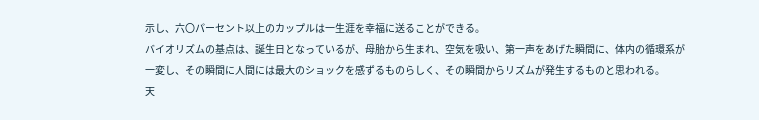示し、六〇パーセント以上のカップルは一生涯を幸福に送ることができる。
バイオリズムの基点は、誕生日となっているが、母胎から生まれ、空気を吸い、第一声をあげた瞬間に、体内の循環系が一変し、その瞬間に人間には最大のショックを感ずるものらしく、その瞬間からリズムが発生するものと思われる。
天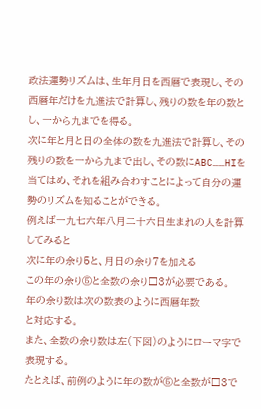政法運勢リズムは、生年月日を西暦で表現し、その西暦年だけを九進法で計算し、残りの数を年の数とし、一から九までを得る。
次に年と月と日の全体の数を九進法で計算し、その残りの数を一から九まで出し、その数にABC……HIを当てはめ、それを組み合わすことによって自分の運勢のリズムを知ることができる。
例えば一九七六年八月二十六日生まれの人を計算してみると
次に年の余り5と、月日の余り7を加える
この年の余り⑤と全数の余り□3が必要である。
年の余り数は次の数表のように西暦年数
と対応する。
また、全数の余り数は左(下図)のようにローマ字で表現する。
たとえば、前例のように年の数が⑤と全数が□3で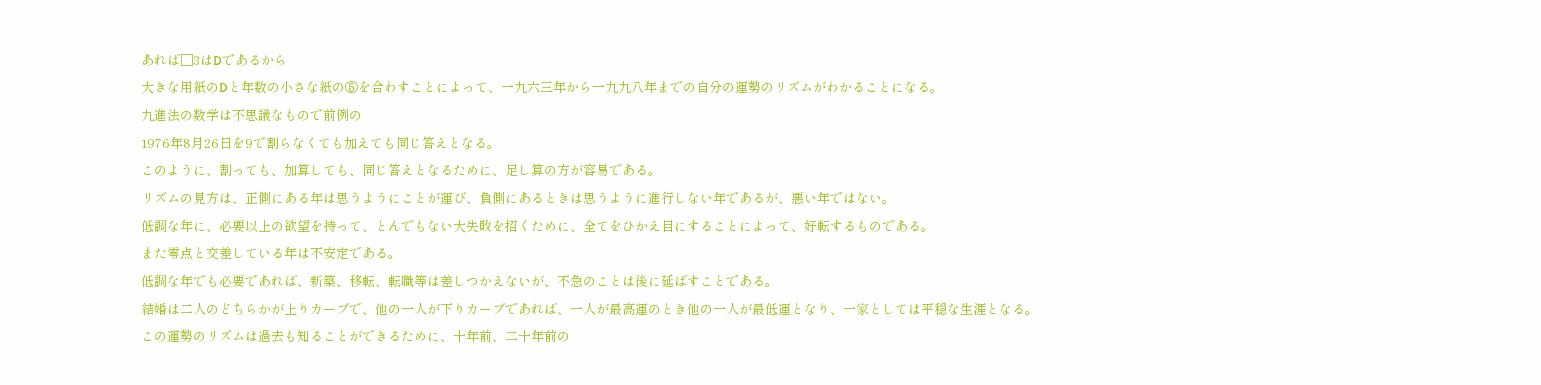あれば□3はDであるから
大きな用紙のDと年数の小さな紙の⑤を合わすことによって、一九六三年から一九九八年までの自分の運勢のリズムがわかることになる。
九進法の数学は不思議なもので前例の
1976年8月26日を9で割らなくても加えても同じ答えとなる。
このように、割っても、加算しても、同じ答えとなるために、足し算の方が容易である。
リズムの見方は、正側にある年は思うようにことが運び、負側にあるときは思うように進行しない年であるが、悪い年ではない。
低調な年に、必要以上の欲望を持って、とんでもない大失敗を招くために、全てをひかえ目にすることによって、好転するものである。
また零点と交差している年は不安定である。
低調な年でも必要であれば、新築、移転、転職等は差しつかえないが、不急のことは後に延ばすことである。
結婚は二人のどちらかが上りカーブで、他の一人が下りカーブであれば、一人が最高運のとき他の一人が最低運となり、一家としては平穏な生涯となる。
この運勢のリズムは過去も知ることができるために、十年前、二十年前の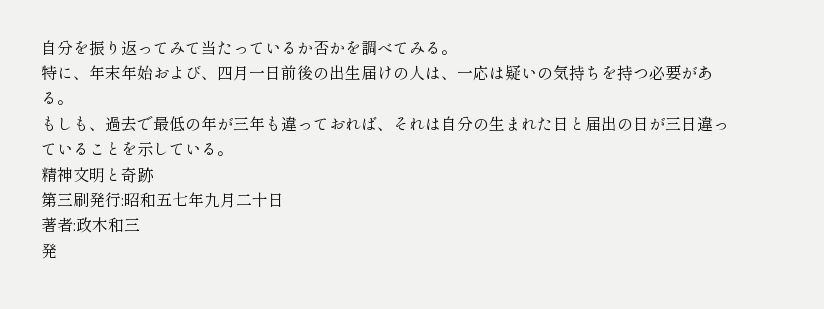自分を振り返ってみて当たっているか否かを調べてみる。
特に、年末年始および、四月一日前後の出生届けの人は、一応は疑いの気持ちを持つ必要がある。
もしも、過去で最低の年が三年も違っておれば、それは自分の生まれた日と届出の日が三日違っていることを示している。
精神文明と奇跡
第三刷発行:昭和五七年九月二十日
著者:政木和三
発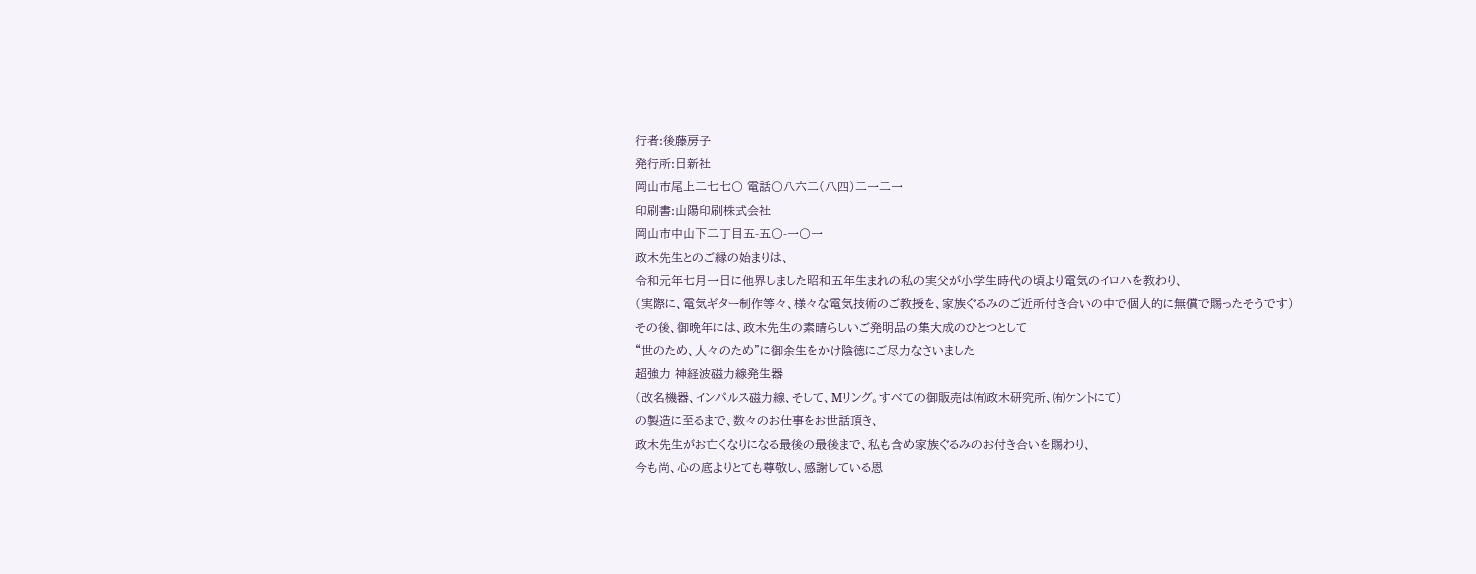行者:後藤房子
発行所:日新社
岡山市尾上二七七〇 電話〇八六二(八四)二一二一
印刷書:山陽印刷株式会社
岡山市中山下二丁目五-五〇-一〇一
政木先生とのご縁の始まりは、
令和元年七月一日に他界しました昭和五年生まれの私の実父が小学生時代の頃より電気のイロハを教わり、
(実際に、電気ギター制作等々、様々な電気技術のご教授を、家族ぐるみのご近所付き合いの中で個人的に無償で賜ったそうです)
その後、御晩年には、政木先生の素晴らしいご発明品の集大成のひとつとして
“世のため、人々のため”に御余生をかけ陰徳にご尽力なさいました
超強力 神経波磁力線発生器
(改名機器、インパルス磁力線、そして、Mリング。すべての御販売は㈲政木研究所、㈲ケントにて)
の製造に至るまで、数々のお仕事をお世話頂き、
政木先生がお亡くなりになる最後の最後まで、私も含め家族ぐるみのお付き合いを賜わり、
今も尚、心の底よりとても尊敬し、感謝している恩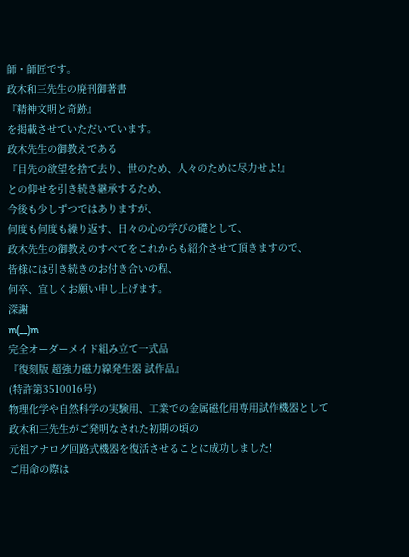師・師匠です。
政木和三先生の廃刊御著書
『精神文明と奇跡』
を掲載させていただいています。
政木先生の御教えである
『目先の欲望を捨て去り、世のため、人々のために尽力せよ!』
との仰せを引き続き継承するため、
今後も少しずつではありますが、
何度も何度も繰り返す、日々の心の学びの礎として、
政木先生の御教えのすべてをこれからも紹介させて頂きますので、
皆様には引き続きのお付き合いの程、
何卒、宜しくお願い申し上げます。
深謝
m(__)m
完全オーダーメイド組み立て一式品
『復刻版 超強力磁力線発生器 試作品』
(特許第3510016号)
物理化学や自然科学の実験用、工業での金属磁化用専用試作機器として
政木和三先生がご発明なされた初期の頃の
元祖アナログ回路式機器を復活させることに成功しました!
ご用命の際は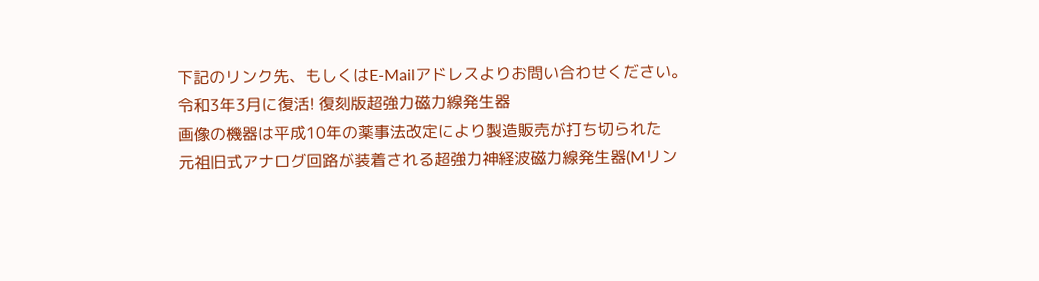下記のリンク先、もしくはE-Mailアドレスよりお問い合わせください。
令和3年3月に復活! 復刻版超強力磁力線発生器
画像の機器は平成10年の薬事法改定により製造販売が打ち切られた
元祖旧式アナログ回路が装着される超強力神経波磁力線発生器(Mリン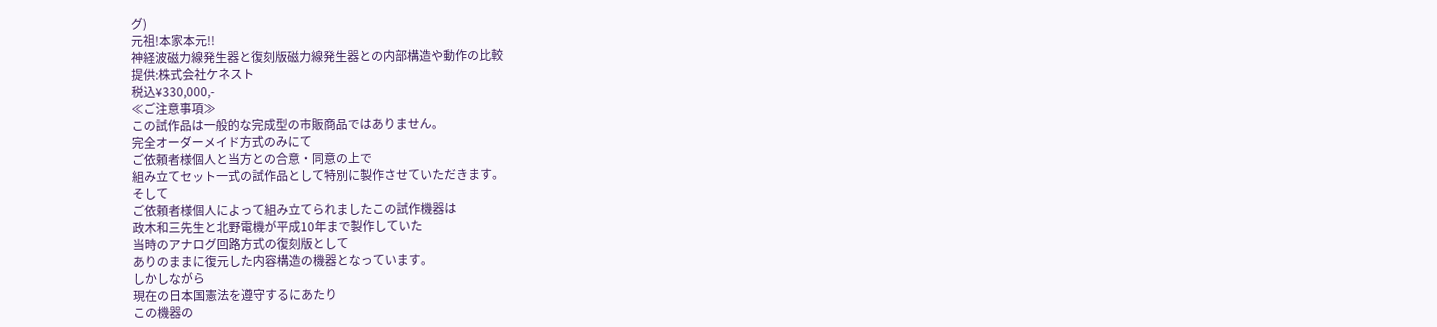グ)
元祖!本家本元!!
神経波磁力線発生器と復刻版磁力線発生器との内部構造や動作の比較
提供:株式会社ケネスト
税込¥330,000,-
≪ご注意事項≫
この試作品は一般的な完成型の市販商品ではありません。
完全オーダーメイド方式のみにて
ご依頼者様個人と当方との合意・同意の上で
組み立てセット一式の試作品として特別に製作させていただきます。
そして
ご依頼者様個人によって組み立てられましたこの試作機器は
政木和三先生と北野電機が平成10年まで製作していた
当時のアナログ回路方式の復刻版として
ありのままに復元した内容構造の機器となっています。
しかしながら
現在の日本国憲法を遵守するにあたり
この機器の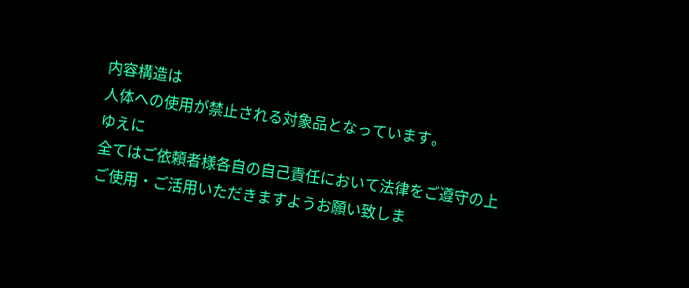内容構造は
人体への使用が禁止される対象品となっています。
ゆえに
全てはご依頼者様各自の自己責任において法律をご遵守の上
ご使用・ご活用いただきますようお願い致しま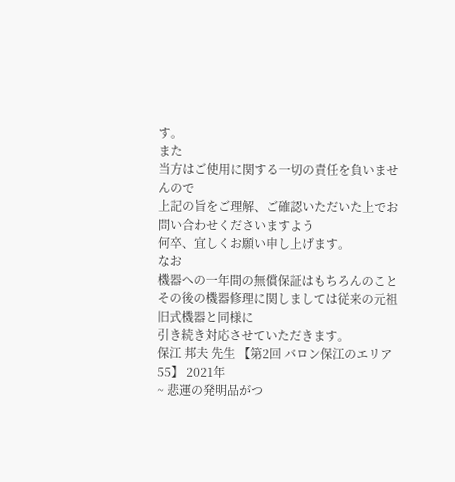す。
また
当方はご使用に関する一切の責任を負いませんので
上記の旨をご理解、ご確認いただいた上でお問い合わせくださいますよう
何卒、宜しくお願い申し上げます。
なお
機器への一年間の無償保証はもちろんのこと
その後の機器修理に関しましては従来の元祖旧式機器と同様に
引き続き対応させていただきます。
保江 邦夫 先生 【第2回 バロン保江のエリア55】 2021年
~ 悲運の発明品がつ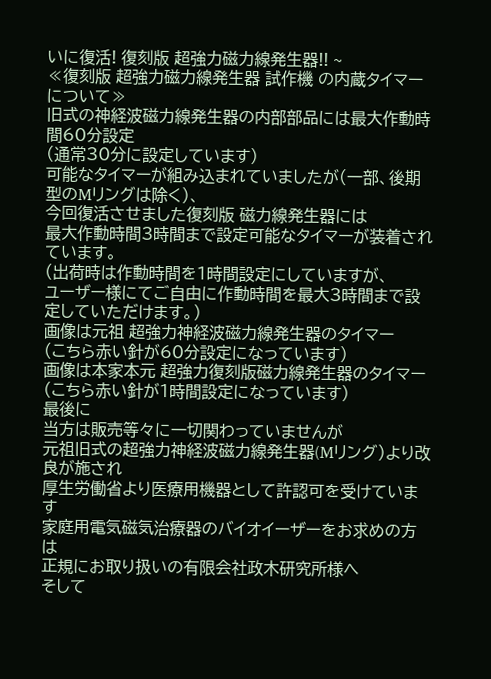いに復活! 復刻版 超強力磁力線発生器!! ~
≪復刻版 超強力磁力線発生器 試作機 の内蔵タイマーについて≫
旧式の神経波磁力線発生器の内部部品には最大作動時間60分設定
(通常30分に設定しています)
可能なタイマーが組み込まれていましたが(一部、後期型のMリングは除く)、
今回復活させました復刻版 磁力線発生器には
最大作動時間3時間まで設定可能なタイマーが装着されています。
(出荷時は作動時間を1時間設定にしていますが、
ユーザー様にてご自由に作動時間を最大3時間まで設定していただけます。)
画像は元祖 超強力神経波磁力線発生器のタイマー
(こちら赤い針が60分設定になっています)
画像は本家本元 超強力復刻版磁力線発生器のタイマー
(こちら赤い針が1時間設定になっています)
最後に
当方は販売等々に一切関わっていませんが
元祖旧式の超強力神経波磁力線発生器(Mリング)より改良が施され
厚生労働省より医療用機器として許認可を受けています
家庭用電気磁気治療器のバイオイーザーをお求めの方は
正規にお取り扱いの有限会社政木研究所様へ
そして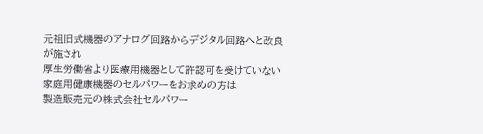元祖旧式機器のアナログ回路からデジタル回路へと改良が施され
厚生労働省より医療用機器として許認可を受けていない
家庭用健康機器のセルパワーをお求めの方は
製造販売元の株式会社セルパワー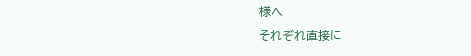様へ
それぞれ直接に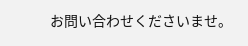お問い合わせくださいませ。